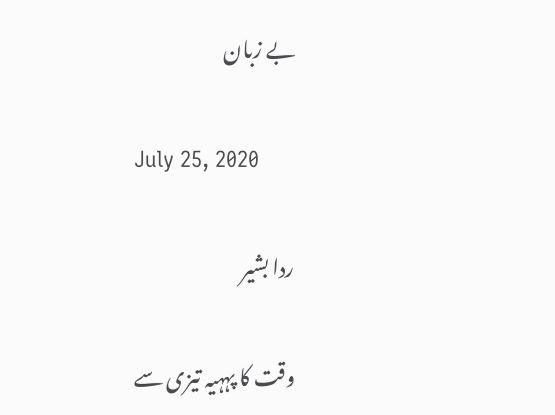بے زبان

July 25, 2020

ردا بشیر

وقت کا پہہیہ تیزی سے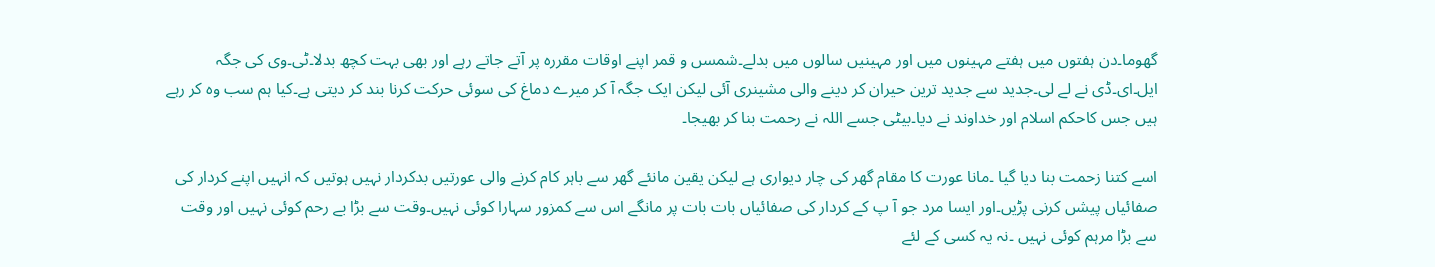گھوما۔دن ہفتوں میں ہفتے مہینوں میں اور مہینیں سالوں میں بدلے۔شمسں و قمر اپنے اوقات مقررہ پر آتے جاتے رہے اور بھی بہت کچھ بدلا۔ٹی۔وی کی جگہ ایل۔ای۔ڈی نے لے لی۔جدید سے جدید ترین حیران کر دینے والی مشینری آئی لیکن ایک جگہ آ کر میرے دماغ کی سوئی حرکت کرنا بند کر دیتی ہے۔کیا ہم سب وہ کر رہے ہیں جس کاحکم اسلام اور خداوند نے دیا۔بیٹی جسے اللہ نے رحمت بنا کر بھیجا۔

اسے کتنا زحمت بنا دیا گیا ۔مانا عورت کا مقام گھر کی چار دیواری ہے لیکن یقین مانئے گھر سے باہر کام کرنے والی عورتیں بدکردار نہیں ہوتیں کہ انہیں اپنے کردار کی صفائیاں پیشں کرنی پڑیں۔اور ایسا مرد جو آ پ کے کردار کی صفائیاں بات بات پر مانگے اس سے کمزور سہارا کوئی نہیں۔وقت سے بڑا بے رحم کوئی نہیں اور وقت سے بڑا مرہم کوئی نہیں ۔نہ یہ کسی کے لئے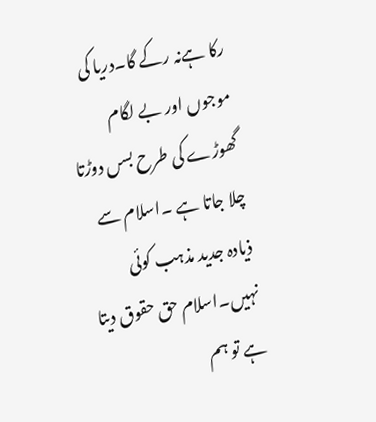رکا ہےنہ رکے گا۔دریا کی موجوں اور بے لگام گھوڑے کی طرح بسں دوڑتا چلا جاتا ہے ۔اسلام سے ذیادہ جدید مذہب کوئی نہیں۔اسلام حق حقوق دیتا ہے تو ہم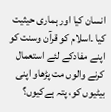انسان کیا اور ہماری حیثیت کیا ۔اسلام کو قرآن وسنت کو اپنے مفادکے لئے استعمال کرنے والوں مت پڑھاو اپنی بیٹیوں کو، پتہ ہےکیوں؟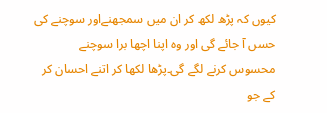کیوں کہ پڑھ لکھ کر ان میں سمجھنےاور سوچنے کی حسں آ جائے گی اور وہ اپنا اچھا برا سوچنے محسوس کرنے لگے گی۔پڑھا لکھا کر اتنے احسان کر کے جو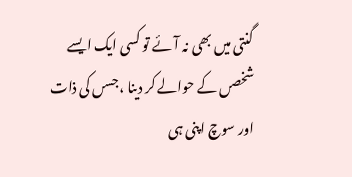گنتی میں بھی نہ آئے تو کسی ایک ایسے شخصں کے حوالے کر دینا ،جسں کی ذات اور سوچ اپنی ہی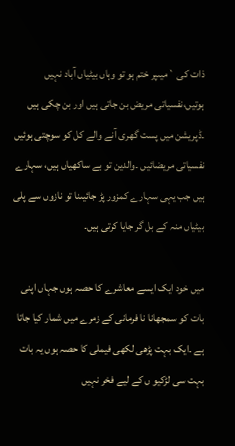ذات کی `میںپر ختم ہو تو وہاں بیٹیاں آباد نہیں ہوتیں،نفسیاتی مریض بن جاتی ہیں اور بن چکی ہیں ۔ڈپریشن میں پست گھری آنے والے کل کو سوچتی ہوئیں نفسیاتی مریضائیں ۔والدین تو بے ساکھیاں ہیں، سہارے ہیں جب یہی سہارے کمزور پڑ جائیںنا تو نازوں سے پلی بیٹیاں منہ کے بل گر جایا کرتی ہیں۔

میں خود ایک ایسے معاشرے کا حصہ ہوں جہاں اپنی بات کو سمجھانا نا فرمانی کے زمرے میں شمار کیا جاتا ہے ۔ایک بہت پڑھی لکھی فیملی کا حصہ ہوں یہ بات بہت سی لڑکیو ں کے لیے فخر نہیں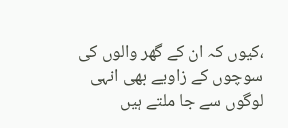،کیوں کہ ان کے گھر والوں کی سوچوں کے زاویے بھی انہی لوگوں سے جا ملتے ہیں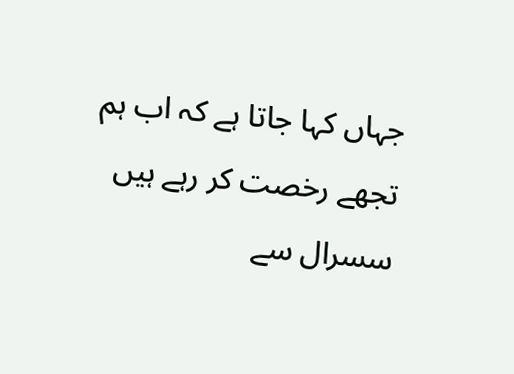جہاں کہا جاتا ہے کہ اب ہم تجھے رخصت کر رہے ہیں سسرال سے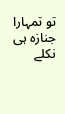تو تمہارا جنازہ ہی نکلے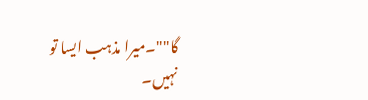گا""۔میرا مذہب ایسا تو نہیں۔